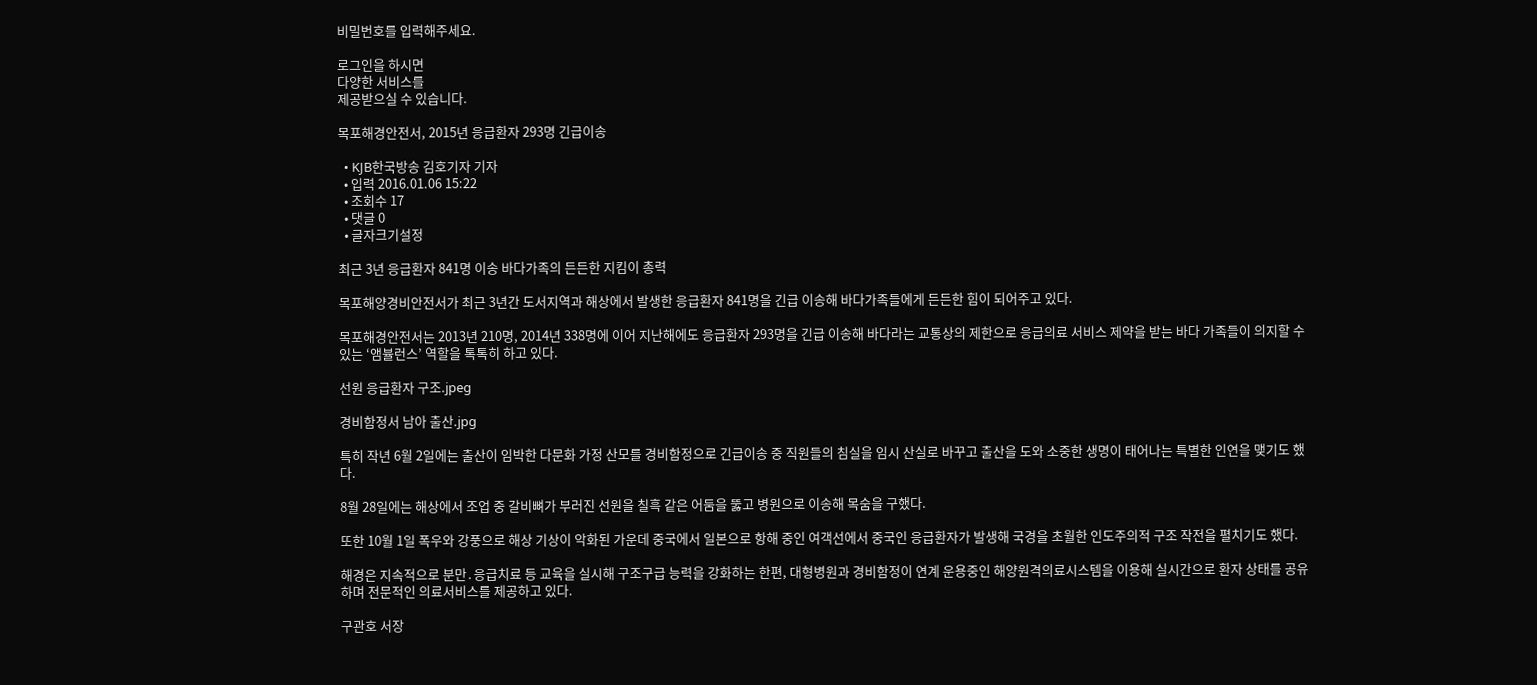비밀번호를 입력해주세요.

로그인을 하시면
다양한 서비스를
제공받으실 수 있습니다.

목포해경안전서, 2015년 응급환자 293명 긴급이송

  • KJB한국방송 김호기자 기자
  • 입력 2016.01.06 15:22
  • 조회수 17
  • 댓글 0
  • 글자크기설정

최근 3년 응급환자 841명 이송 바다가족의 든든한 지킴이 총력

목포해양경비안전서가 최근 3년간 도서지역과 해상에서 발생한 응급환자 841명을 긴급 이송해 바다가족들에게 든든한 힘이 되어주고 있다.

목포해경안전서는 2013년 210명, 2014년 338명에 이어 지난해에도 응급환자 293명을 긴급 이송해 바다라는 교통상의 제한으로 응급의료 서비스 제약을 받는 바다 가족들이 의지할 수 있는 ‘앰뷸런스’ 역할을 톡톡히 하고 있다.

선원 응급환자 구조.jpeg

경비함정서 남아 출산.jpg

특히 작년 6월 2일에는 출산이 임박한 다문화 가정 산모를 경비함정으로 긴급이송 중 직원들의 침실을 임시 산실로 바꾸고 출산을 도와 소중한 생명이 태어나는 특별한 인연을 맺기도 했다.

8월 28일에는 해상에서 조업 중 갈비뼈가 부러진 선원을 칠흑 같은 어둠을 뚫고 병원으로 이송해 목숨을 구했다.

또한 10월 1일 폭우와 강풍으로 해상 기상이 악화된 가운데 중국에서 일본으로 항해 중인 여객선에서 중국인 응급환자가 발생해 국경을 초월한 인도주의적 구조 작전을 펼치기도 했다.

해경은 지속적으로 분만․응급치료 등 교육을 실시해 구조구급 능력을 강화하는 한편, 대형병원과 경비함정이 연계 운용중인 해양원격의료시스템을 이용해 실시간으로 환자 상태를 공유하며 전문적인 의료서비스를 제공하고 있다.

구관호 서장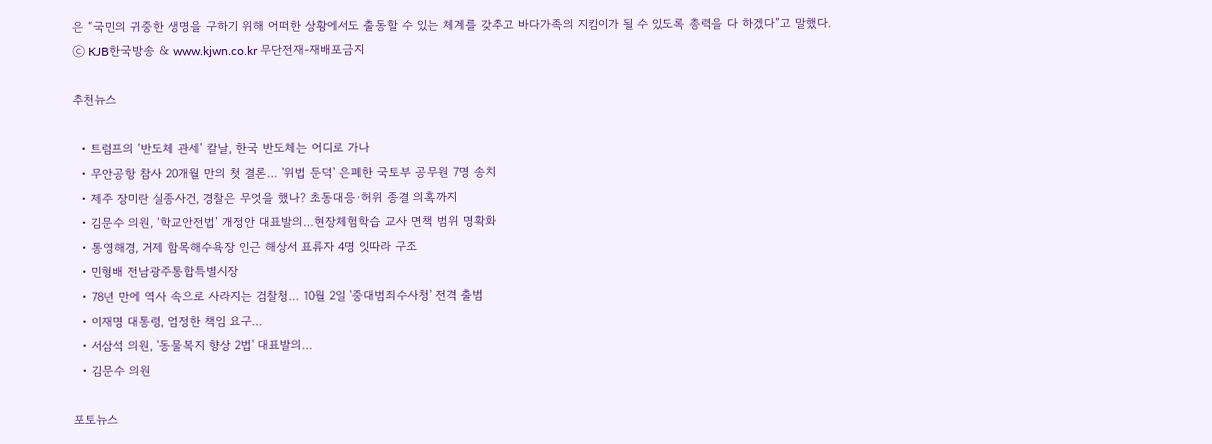은 “국민의 귀중한 생명을 구하기 위해 어떠한 상황에서도 출동할 수 있는 체계를 갖추고 바다가족의 지킴이가 될 수 있도록 총력을 다 하겠다”고 말했다.
ⓒ KJB한국방송 & www.kjwn.co.kr 무단전재-재배포금지

추천뉴스

  • 트럼프의 ‘반도체 관세’ 칼날, 한국 반도체는 어디로 가나
  • 무안공항 참사 20개월 만의 첫 결론… '위법 둔덕' 은폐한 국토부 공무원 7명 송치
  • 제주 장미란 실종사건, 경찰은 무엇을 했나? 초동대응·허위 종결 의혹까지
  • 김문수 의원, ‘학교안전법’ 개정안 대표발의…현장체험학습 교사 면책 범위 명확화
  • 통영해경, 거제 함목해수욕장 인근 해상서 표류자 4명 잇따라 구조
  • 민형배 전남광주통합특별시장
  • 78년 만에 역사 속으로 사라지는 검찰청… 10월 2일 '중대범죄수사청' 전격 출범
  • 이재명 대통령, 엄정한 책임 요구…
  • 서삼석 의원, '동물복지 향상 2법' 대표발의…
  • 김문수 의원

포토뉴스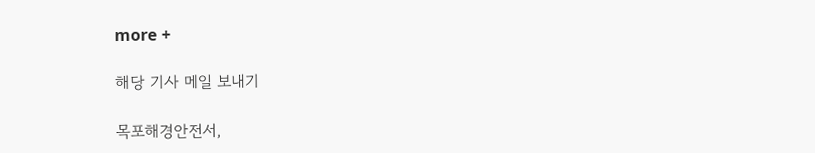more +

해당 기사 메일 보내기

목포해경안전서,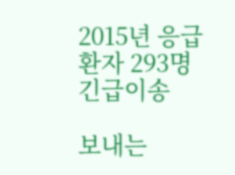2015년 응급환자 293명 긴급이송

보내는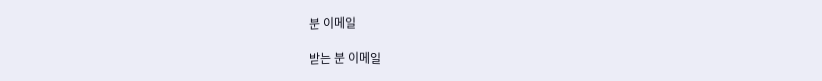분 이메일

받는 분 이메일